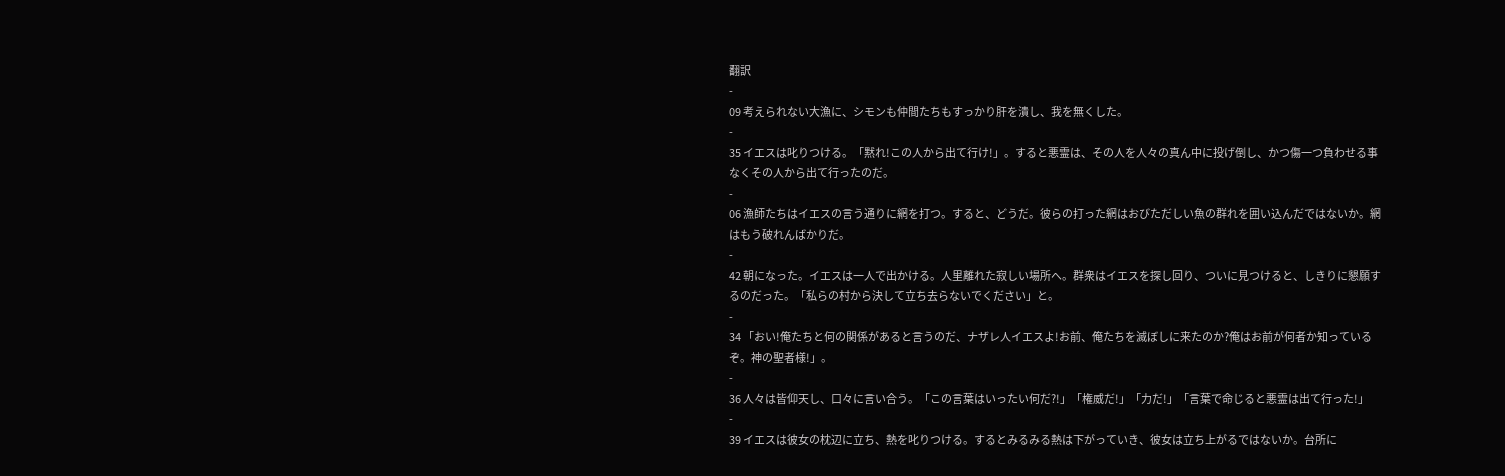翻訳
-
09 考えられない大漁に、シモンも仲間たちもすっかり肝を潰し、我を無くした。
-
35 イエスは叱りつける。「黙れ!この人から出て行け!」。すると悪霊は、その人を人々の真ん中に投げ倒し、かつ傷一つ負わせる事なくその人から出て行ったのだ。
-
06 漁師たちはイエスの言う通りに網を打つ。すると、どうだ。彼らの打った網はおびただしい魚の群れを囲い込んだではないか。網はもう破れんばかりだ。
-
42 朝になった。イエスは一人で出かける。人里離れた寂しい場所へ。群衆はイエスを探し回り、ついに見つけると、しきりに懇願するのだった。「私らの村から決して立ち去らないでください」と。
-
34 「おい!俺たちと何の関係があると言うのだ、ナザレ人イエスよ!お前、俺たちを滅ぼしに来たのか?俺はお前が何者か知っているぞ。神の聖者様!」。
-
36 人々は皆仰天し、口々に言い合う。「この言葉はいったい何だ?!」「権威だ!」「力だ!」「言葉で命じると悪霊は出て行った!」
-
39 イエスは彼女の枕辺に立ち、熱を叱りつける。するとみるみる熱は下がっていき、彼女は立ち上がるではないか。台所に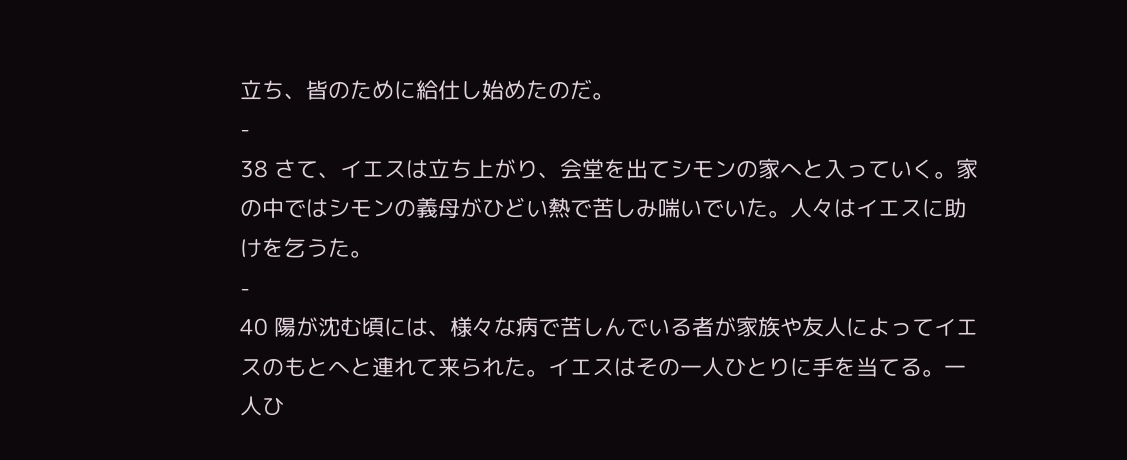立ち、皆のために給仕し始めたのだ。
-
38 さて、イエスは立ち上がり、会堂を出てシモンの家へと入っていく。家の中ではシモンの義母がひどい熱で苦しみ喘いでいた。人々はイエスに助けを乞うた。
-
40 陽が沈む頃には、様々な病で苦しんでいる者が家族や友人によってイエスのもとへと連れて来られた。イエスはその一人ひとりに手を当てる。一人ひ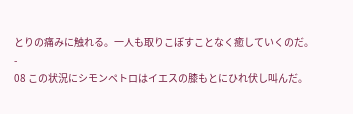とりの痛みに触れる。一人も取りこぼすことなく癒していくのだ。
-
08 この状況にシモンペトロはイエスの膝もとにひれ伏し叫んだ。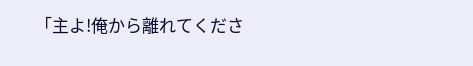「主よ!俺から離れてくださ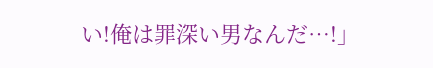い!俺は罪深い男なんだ…!」